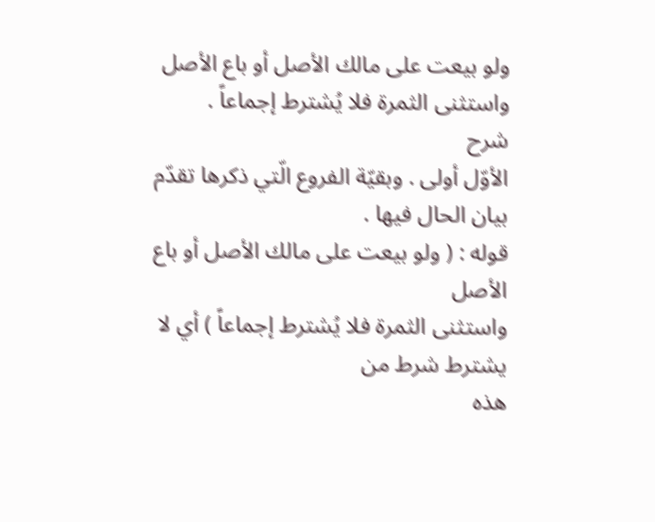ولو بيعت على مالك الأصل أو باع الأصل واستثنى الثمرة فلا يُشترط إجماعاً .
شرح
الأوّل أولى . وبقيّة الفروع الّتي ذكرها تقدّم بيان الحال فيها .
قوله : ( ولو بيعت على مالك الأصل أو باع الأصل
واستثنى الثمرة فلا يُشترط إجماعاً ) أي لا يشترط شرط من
هذه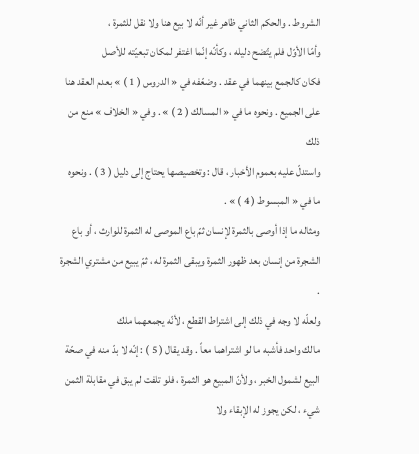الشروط . والحكم الثاني ظاهر غير أنّه لا بيع هنا ولا نقل للثمرة ،
وأمّا الأوّل فلم يتّضح دليله ، وكأنّه إنّما اغتفر لمكان تبعيّته للأصل
فكان كالجمع بينهما في عقد . وضعّفه في « الدروس ( 1 ) » بعدم العقد هنا
على الجميع . ونحوه ما في « المسالك ( 2 ) » . وفي « الخلاف » منع من ذلك
واستدلّ عليه بعموم الأخبار ، قال : وتخصيصها يحتاج إلى دليل ( 3 ) . ونحوه
ما في « المبسوط ( 4 ) » .
ومثاله ما إذا أوصى بالثمرة لإنسان ثمّ باع الموصى له الثمرة للوارث ، أو باع الشجرة من إنسان بعد ظهور الثمرة ويبقى الثمرة له ، ثمّ يبيع من مشتري الشجرة .
ولعلّه لا وجه في ذلك إلى اشتراط القطع ، لأنّه يجمعهما ملك
مالك واحد فأشبه ما لو اشتراهما معاً . وقد يقال ( 5 ) : إنّه لا بدّ منه في صحّة
البيع لشمول الخبر ، ولأنّ المبيع هو الثمرة ، فلو تلفت لم يبق في مقابلة الثمن
شيء ، لكن يجوز له الإبقاء ولا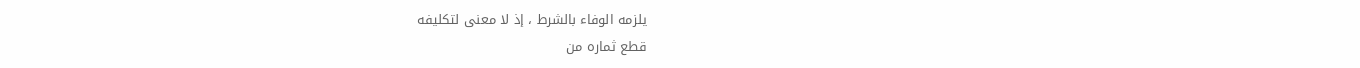يلزمه الوفاء بالشرط ، إذ لا معنى لتكليفه
قطع ثماره من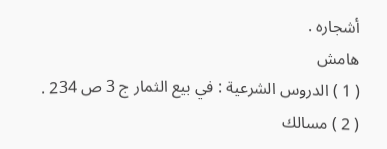أشجاره .
هامش
( 1 ) الدروس الشرعية : في بيع الثمار ج 3 ص 234 .
( 2 ) مسالك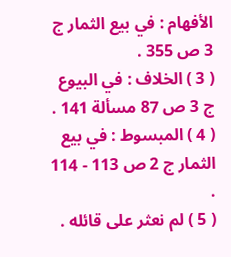الأفهام : في بيع الثمار ج 3 ص 355 .
( 3 ) الخلاف : في البيوع ج 3 ص 87 مسألة 141 .
( 4 ) المبسوط : في بيع الثمار ج 2 ص 113 - 114 .
( 5 ) لم نعثر على قائله .